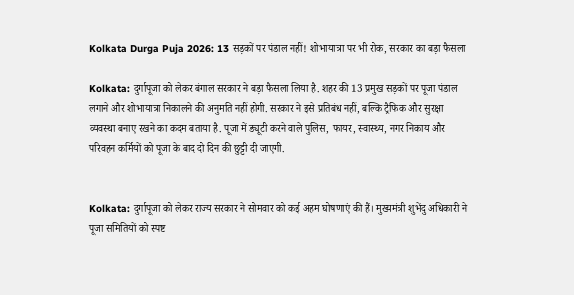Kolkata Durga Puja 2026: 13 सड़कों पर पंडाल नहीं! शोभायात्रा पर भी रोक, सरकार का बड़ा फैसला

Kolkata: दुर्गापूजा को लेकर बंगाल सरकार ने बड़ा फैसला लिया है. शहर की 13 प्रमुख सड़कों पर पूजा पंडाल लगाने और शोभायात्रा निकालने की अनुमति नहीं होगी. सरकार ने इसे प्रतिबंध नहीं, बल्कि ट्रैफिक और सुरक्षा व्यवस्था बनाए रखने का कदम बताया है. पूजा में ड्यूटी करने वाले पुलिस, फायर, स्वास्थ्य, नगर निकाय और परिवहन कर्मियों को पूजा के बाद दो दिन की छुट्टी दी जाएगी.


Kolkata: दुर्गापूजा को लेकर राज्य सरकार ने सोमवार को कई अहम घोषणाएं की हैं। मुख्यमंत्री शुभेंदु अधिकारी ने पूजा समितियों को स्पष्ट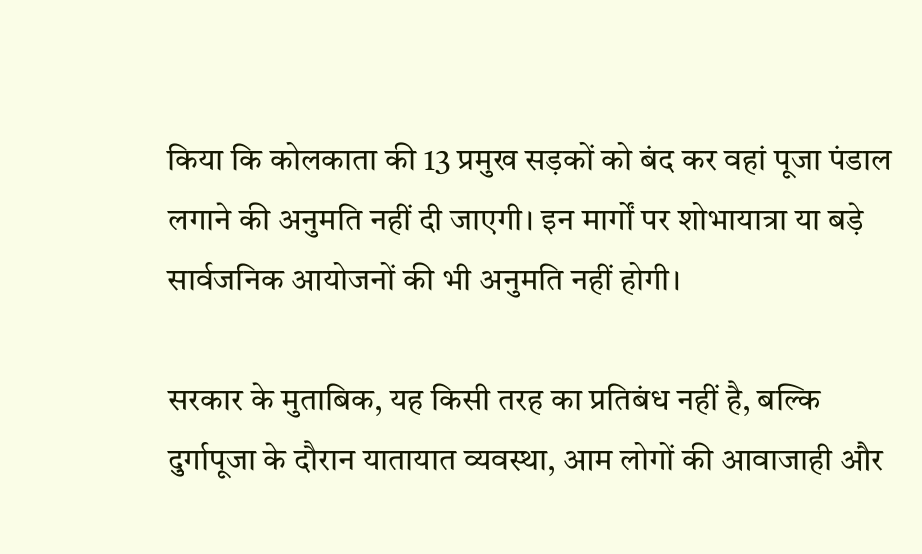किया कि कोलकाता की 13 प्रमुख सड़कों को बंद कर वहां पूजा पंडाल लगाने की अनुमति नहीं दी जाएगी। इन मार्गों पर शोभायात्रा या बड़े सार्वजनिक आयोजनों की भी अनुमति नहीं होगी।

सरकार के मुताबिक, यह किसी तरह का प्रतिबंध नहीं है, बल्कि दुर्गापूजा के दौरान यातायात व्यवस्था, आम लोगों की आवाजाही और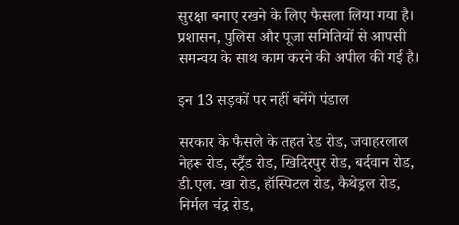सुरक्षा बनाए रखने के लिए फैसला लिया गया है। प्रशासन, पुलिस और पूजा समितियों से आपसी समन्वय के साथ काम करने की अपील की गई है।

इन 13 सड़कों पर नहीं बनेंगे पंडाल

सरकार के फैसले के तहत रेड रोड, जवाहरलाल नेहरू रोड, स्ट्रैंड रोड, खिदिरपुर रोड, बर्दवान रोड, डी.एल. खा रोड, हॉस्पिटल रोड, कैथेड्रल रोड, निर्मल चंद्र रोड,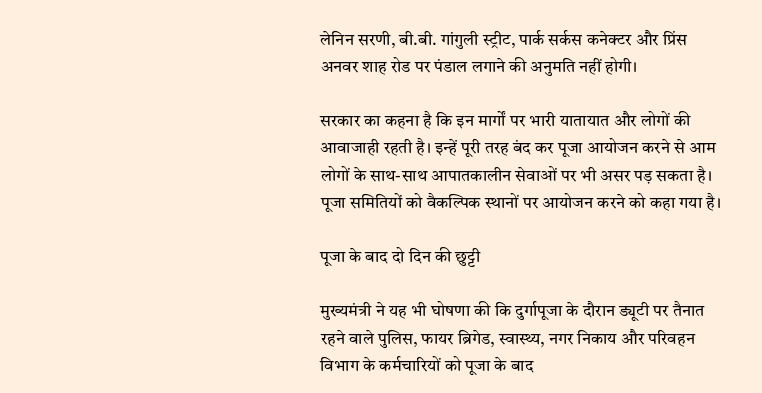लेनिन सरणी, बी.बी. गांगुली स्ट्रीट, पार्क सर्कस कनेक्टर और प्रिंस अनवर शाह रोड पर पंडाल लगाने की अनुमति नहीं होगी।

सरकार का कहना है कि इन मार्गों पर भारी यातायात और लोगों की आवाजाही रहती है। इन्हें पूरी तरह बंद कर पूजा आयोजन करने से आम लोगों के साथ-साथ आपातकालीन सेवाओं पर भी असर पड़ सकता है। पूजा समितियों को वैकल्पिक स्थानों पर आयोजन करने को कहा गया है।

पूजा के बाद दो दिन की छुट्टी

मुख्यमंत्री ने यह भी घोषणा की कि दुर्गापूजा के दौरान ड्यूटी पर तैनात रहने वाले पुलिस, फायर ब्रिगेड, स्वास्थ्य, नगर निकाय और परिवहन विभाग के कर्मचारियों को पूजा के बाद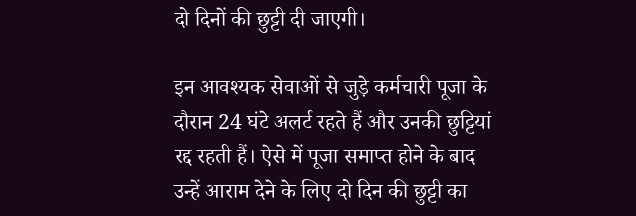दो दिनों की छुट्टी दी जाएगी।

इन आवश्यक सेवाओं से जुड़े कर्मचारी पूजा के दौरान 24 घंटे अलर्ट रहते हैं और उनकी छुट्टियां रद्द रहती हैं। ऐसे में पूजा समाप्त होने के बाद उन्हें आराम देने के लिए दो दिन की छुट्टी का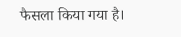फैसला किया गया है।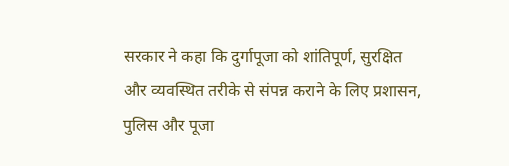सरकार ने कहा कि दुर्गापूजा को शांतिपूर्ण, सुरक्षित और व्यवस्थित तरीके से संपन्न कराने के लिए प्रशासन, पुलिस और पूजा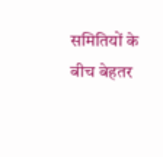समितियों के बीच बेहतर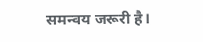समन्वय जरूरी है।